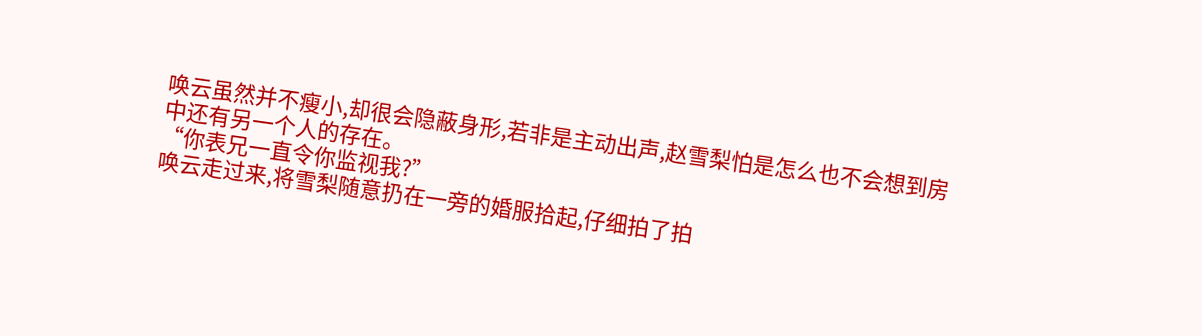唤云虽然并不瘦小,却很会隐蔽身形,若非是主动出声,赵雪梨怕是怎么也不会想到房中还有另一个人的存在。
“你表兄一直令你监视我?”
唤云走过来,将雪梨随意扔在一旁的婚服拾起,仔细拍了拍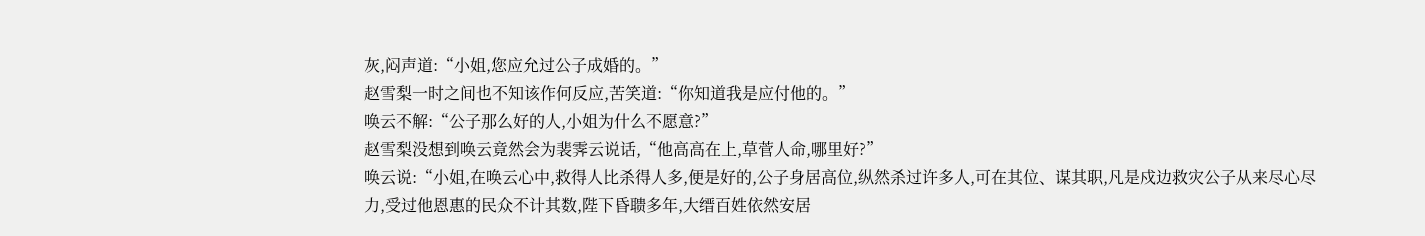灰,闷声道:“小姐,您应允过公子成婚的。”
赵雪梨一时之间也不知该作何反应,苦笑道:“你知道我是应付他的。”
唤云不解:“公子那么好的人,小姐为什么不愿意?”
赵雪梨没想到唤云竟然会为裴霁云说话,“他高高在上,草菅人命,哪里好?”
唤云说:“小姐,在唤云心中,救得人比杀得人多,便是好的,公子身居高位,纵然杀过许多人,可在其位、谋其职,凡是戍边救灾公子从来尽心尽力,受过他恩惠的民众不计其数,陛下昏聩多年,大缙百姓依然安居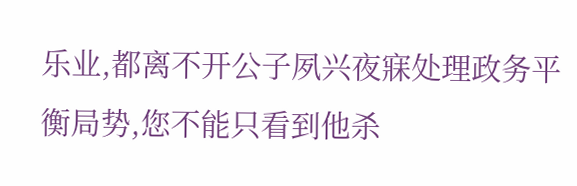乐业,都离不开公子夙兴夜寐处理政务平衡局势,您不能只看到他杀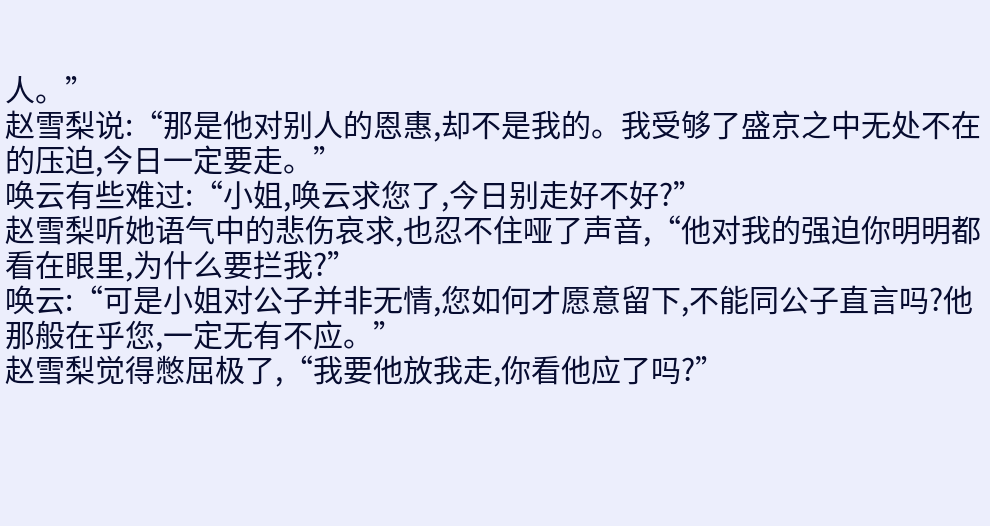人。”
赵雪梨说:“那是他对别人的恩惠,却不是我的。我受够了盛京之中无处不在的压迫,今日一定要走。”
唤云有些难过:“小姐,唤云求您了,今日别走好不好?”
赵雪梨听她语气中的悲伤哀求,也忍不住哑了声音,“他对我的强迫你明明都看在眼里,为什么要拦我?”
唤云:“可是小姐对公子并非无情,您如何才愿意留下,不能同公子直言吗?他那般在乎您,一定无有不应。”
赵雪梨觉得憋屈极了,“我要他放我走,你看他应了吗?”